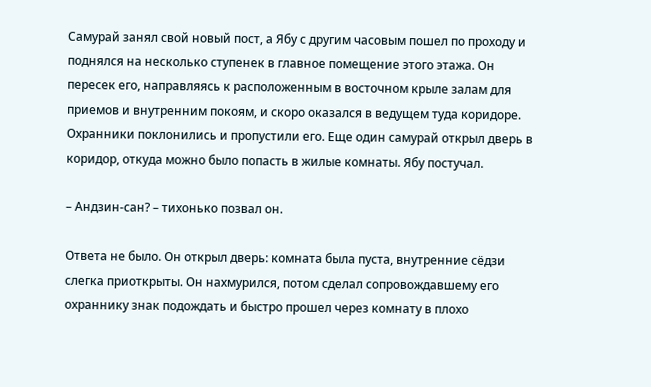Самурай занял свой новый пост, а Ябу с другим часовым пошел по проходу и поднялся на несколько ступенек в главное помещение этого этажа. Он пересек его, направляясь к расположенным в восточном крыле залам для приемов и внутренним покоям, и скоро оказался в ведущем туда коридоре. Охранники поклонились и пропустили его. Еще один самурай открыл дверь в коридор, откуда можно было попасть в жилые комнаты. Ябу постучал.

– Андзин-сан? – тихонько позвал он.

Ответа не было. Он открыл дверь: комната была пуста, внутренние сёдзи слегка приоткрыты. Он нахмурился, потом сделал сопровождавшему его охраннику знак подождать и быстро прошел через комнату в плохо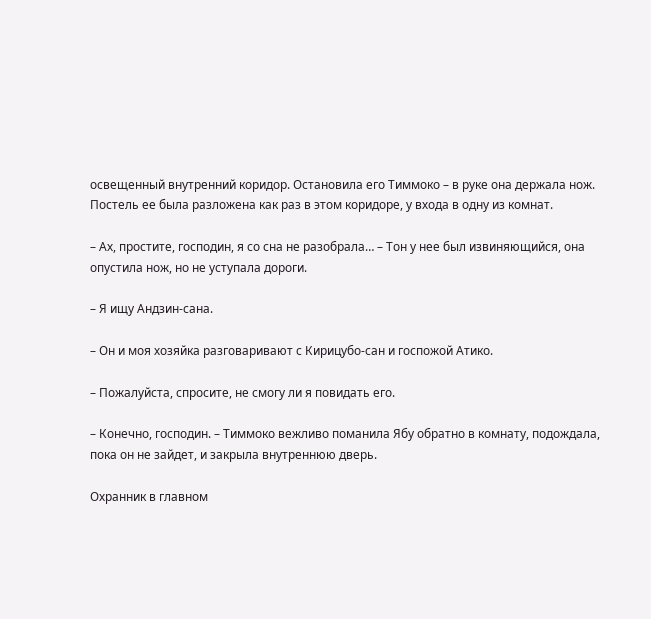освещенный внутренний коридор. Остановила его Тиммоко – в руке она держала нож. Постель ее была разложена как раз в этом коридоре, у входа в одну из комнат.

– Ах, простите, господин, я со сна не разобрала… – Тон у нее был извиняющийся, она опустила нож, но не уступала дороги.

– Я ищу Андзин-сана.

– Он и моя хозяйка разговаривают с Кирицубо-сан и госпожой Атико.

– Пожалуйста, спросите, не смогу ли я повидать его.

– Конечно, господин. – Тиммоко вежливо поманила Ябу обратно в комнату, подождала, пока он не зайдет, и закрыла внутреннюю дверь.

Охранник в главном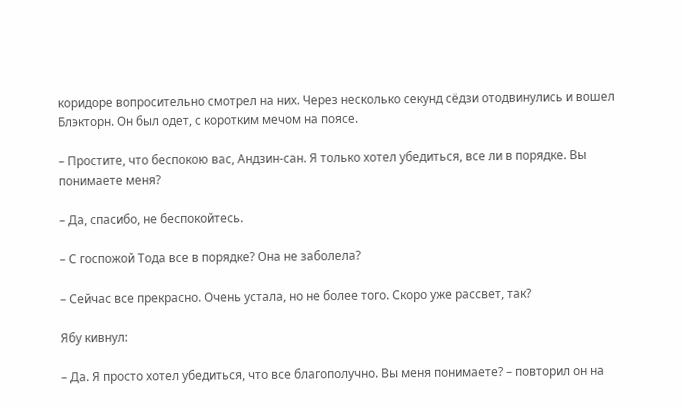коридоре вопросительно смотрел на них. Через несколько секунд сёдзи отодвинулись и вошел Блэкторн. Он был одет, с коротким мечом на поясе.

– Простите, что беспокою вас, Андзин-сан. Я только хотел убедиться, все ли в порядке. Вы понимаете меня?

– Да, спасибо, не беспокойтесь.

– С госпожой Тода все в порядке? Она не заболела?

– Сейчас все прекрасно. Очень устала, но не более того. Скоро уже рассвет, так?

Ябу кивнул:

– Да. Я просто хотел убедиться, что все благополучно. Вы меня понимаете? – повторил он на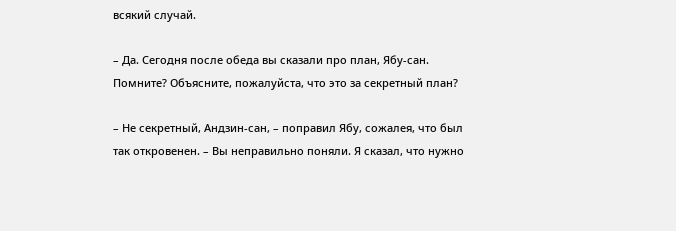всякий случай.

– Да. Сегодня после обеда вы сказали про план, Ябу-сан. Помните? Объясните, пожалуйста, что это за секретный план?

– Не секретный, Андзин-сан, – поправил Ябу, сожалея, что был так откровенен. – Вы неправильно поняли. Я сказал, что нужно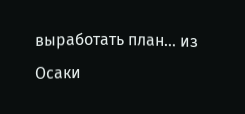выработать план… из Осаки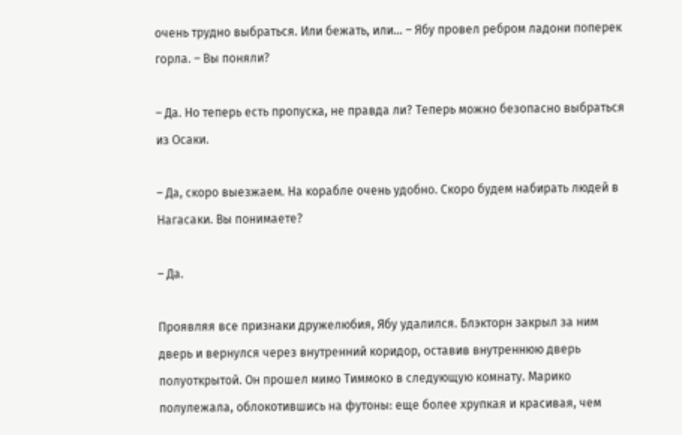очень трудно выбраться. Или бежать, или… – Ябу провел ребром ладони поперек горла. – Вы поняли?

– Да. Но теперь есть пропуска, не правда ли? Теперь можно безопасно выбраться из Осаки.

– Да, скоро выезжаем. На корабле очень удобно. Скоро будем набирать людей в Нагасаки. Вы понимаете?

– Да.

Проявляя все признаки дружелюбия, Ябу удалился. Блэкторн закрыл за ним дверь и вернулся через внутренний коридор, оставив внутреннюю дверь полуоткрытой. Он прошел мимо Тиммоко в следующую комнату. Марико полулежала, облокотившись на футоны: еще более хрупкая и красивая, чем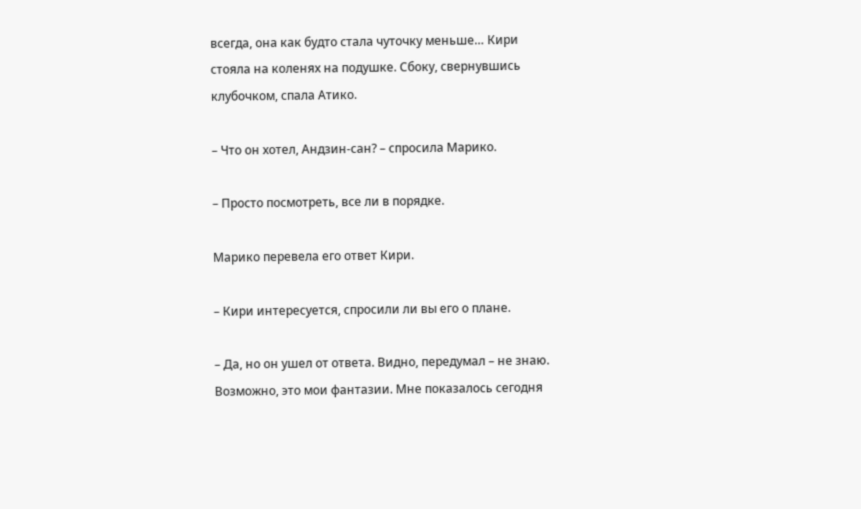всегда, она как будто стала чуточку меньше… Кири стояла на коленях на подушке. Сбоку, свернувшись клубочком, спала Атико.

– Что он хотел, Андзин-сан? – спросила Марико.

– Просто посмотреть, все ли в порядке.

Марико перевела его ответ Кири.

– Кири интересуется, спросили ли вы его о плане.

– Да, но он ушел от ответа. Видно, передумал – не знаю. Возможно, это мои фантазии. Мне показалось сегодня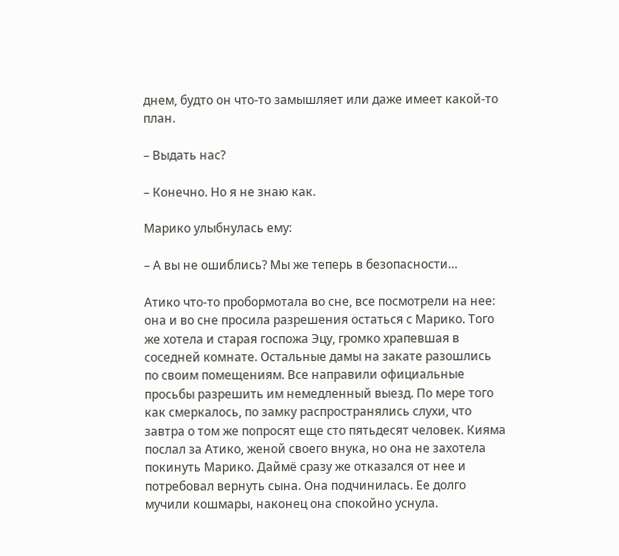днем, будто он что-то замышляет или даже имеет какой-то план.

– Выдать нас?

– Конечно. Но я не знаю как.

Марико улыбнулась ему:

– А вы не ошиблись? Мы же теперь в безопасности…

Атико что-то пробормотала во сне, все посмотрели на нее: она и во сне просила разрешения остаться с Марико. Того же хотела и старая госпожа Эцу, громко храпевшая в соседней комнате. Остальные дамы на закате разошлись по своим помещениям. Все направили официальные просьбы разрешить им немедленный выезд. По мере того как смеркалось, по замку распространялись слухи, что завтра о том же попросят еще сто пятьдесят человек. Кияма послал за Атико, женой своего внука, но она не захотела покинуть Марико. Даймё сразу же отказался от нее и потребовал вернуть сына. Она подчинилась. Ее долго мучили кошмары, наконец она спокойно уснула.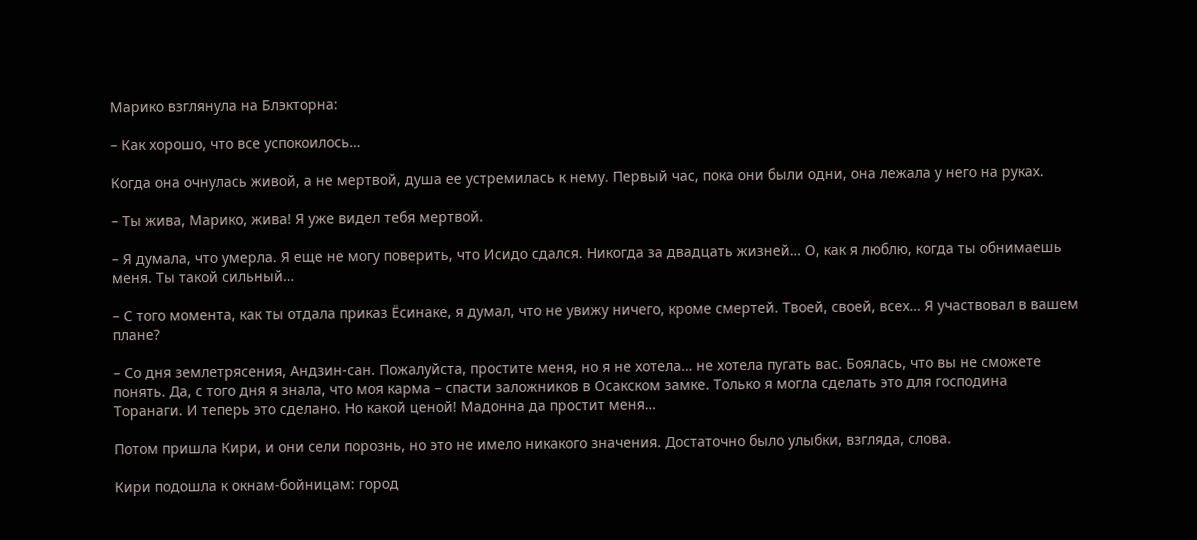Марико взглянула на Блэкторна:

– Как хорошо, что все успокоилось…

Когда она очнулась живой, а не мертвой, душа ее устремилась к нему. Первый час, пока они были одни, она лежала у него на руках.

– Ты жива, Марико, жива! Я уже видел тебя мертвой.

– Я думала, что умерла. Я еще не могу поверить, что Исидо сдался. Никогда за двадцать жизней… О, как я люблю, когда ты обнимаешь меня. Ты такой сильный…

– С того момента, как ты отдала приказ Ёсинаке, я думал, что не увижу ничего, кроме смертей. Твоей, своей, всех… Я участвовал в вашем плане?

– Со дня землетрясения, Андзин-сан. Пожалуйста, простите меня, но я не хотела… не хотела пугать вас. Боялась, что вы не сможете понять. Да, с того дня я знала, что моя карма – спасти заложников в Осакском замке. Только я могла сделать это для господина Торанаги. И теперь это сделано. Но какой ценой! Мадонна да простит меня…

Потом пришла Кири, и они сели порознь, но это не имело никакого значения. Достаточно было улыбки, взгляда, слова.

Кири подошла к окнам-бойницам: город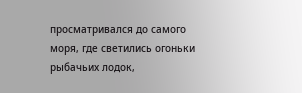просматривался до самого моря, где светились огоньки рыбачьих лодок,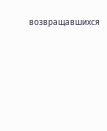возвращавшихся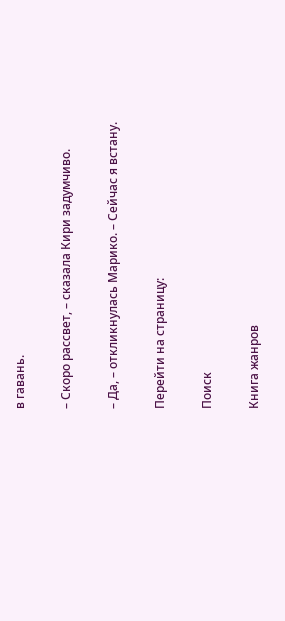в гавань.

– Скоро рассвет, – сказала Кири задумчиво.

– Да, – откликнулась Марико. – Сейчас я встану.

Перейти на страницу:

Поиск

Книга жанров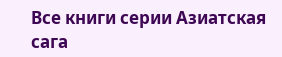Все книги серии Азиатская сага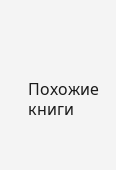Похожие книги